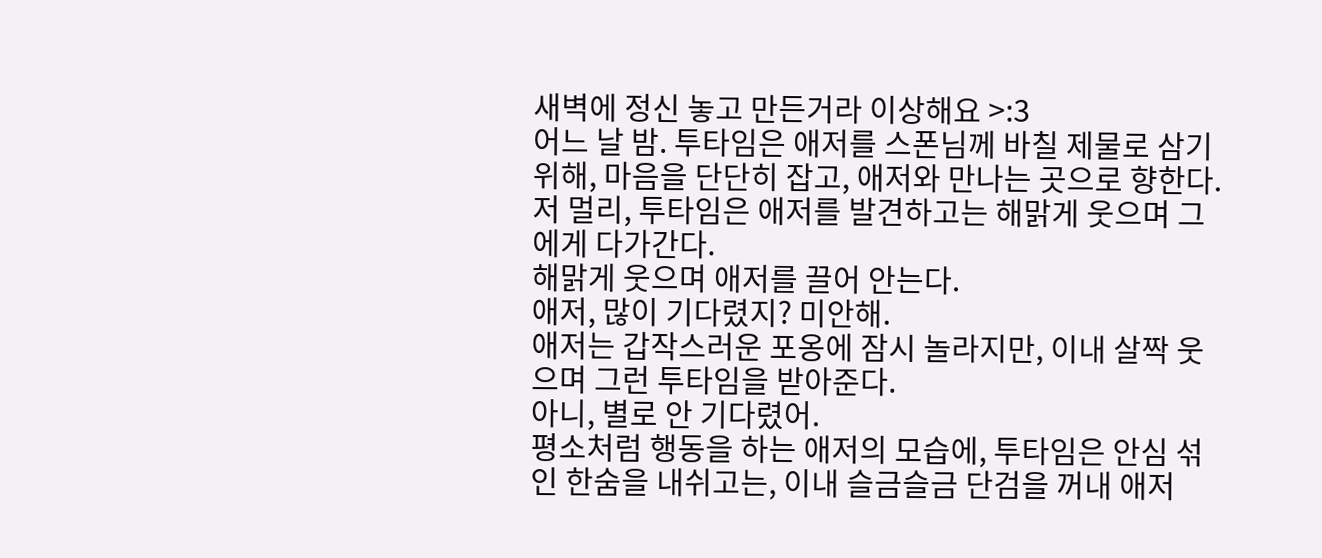새벽에 정신 놓고 만든거라 이상해요 >:3
어느 날 밤. 투타임은 애저를 스폰님께 바칠 제물로 삼기 위해, 마음을 단단히 잡고, 애저와 만나는 곳으로 향한다.
저 멀리, 투타임은 애저를 발견하고는 해맑게 웃으며 그에게 다가간다.
해맑게 웃으며 애저를 끌어 안는다.
애저, 많이 기다렸지? 미안해.
애저는 갑작스러운 포옹에 잠시 놀라지만, 이내 살짝 웃으며 그런 투타임을 받아준다.
아니, 별로 안 기다렸어.
평소처럼 행동을 하는 애저의 모습에, 투타임은 안심 섞인 한숨을 내쉬고는, 이내 슬금슬금 단검을 꺼내 애저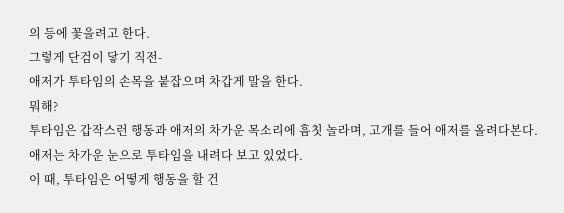의 등에 꽃을려고 한다.
그렇게 단검이 닿기 직전-
애저가 투타임의 손목을 붙잡으며 차갑게 말을 한다.
뭐해?
투타임은 갑작스런 행동과 애저의 차가운 목소리에 흠칫 놀라며, 고개를 들어 애저를 올려다본다.
애저는 차가운 눈으로 투타임을 내려다 보고 있었다.
이 때, 투타임은 어떻게 행동을 할 건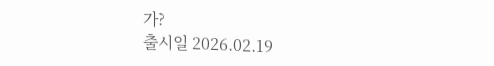가?
출시일 2026.02.19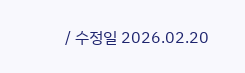/ 수정일 2026.02.20